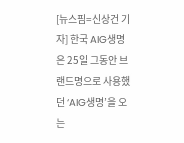[뉴스핌=신상건 기자] 한국 AIG생명은 25일 그동안 브랜드명으로 사용했던 ‘AIG생명’을 오는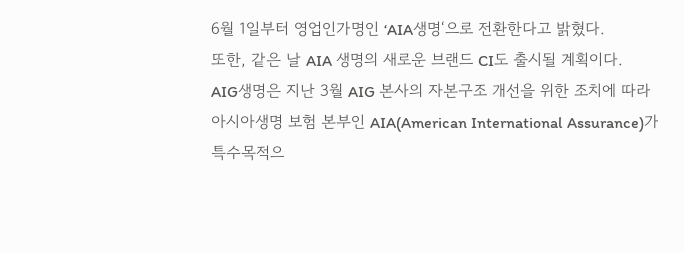6월 1일부터 영업인가명인 ‘AIA생명‘으로 전환한다고 밝혔다.
또한, 같은 날 AIA 생명의 새로운 브랜드 CI도 출시될 계획이다.
AIG생명은 지난 3월 AIG 본사의 자본구조 개선을 위한 조치에 따라 아시아생명 보험 본부인 AIA(American International Assurance)가 특수목적으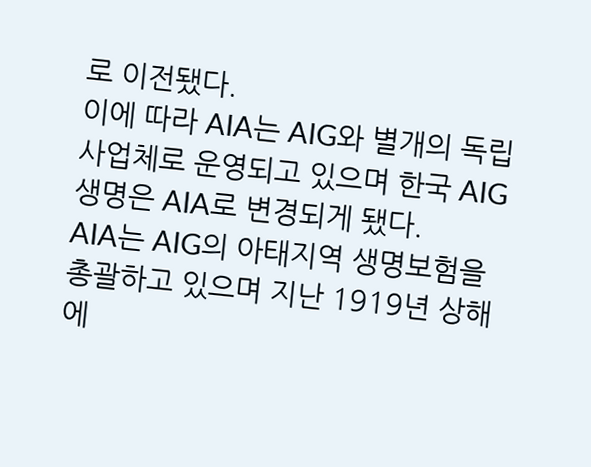로 이전됐다.
이에 따라 AIA는 AIG와 별개의 독립사업체로 운영되고 있으며 한국 AIG생명은 AIA로 변경되게 됐다.
AIA는 AIG의 아태지역 생명보험을 총괄하고 있으며 지난 1919년 상해에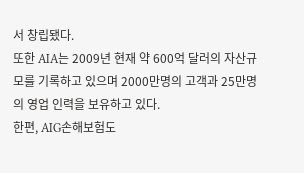서 창립됐다.
또한 AIA는 2009년 현재 약 600억 달러의 자산규모를 기록하고 있으며 2000만명의 고객과 25만명의 영업 인력을 보유하고 있다.
한편, AIG손해보험도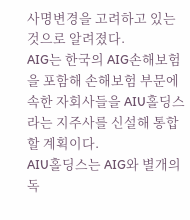사명변경을 고려하고 있는 것으로 알려졌다.
AIG는 한국의 AIG손해보험을 포함해 손해보험 부문에 속한 자회사들을 AIU홀딩스라는 지주사를 신설해 통합할 계획이다.
AIU홀딩스는 AIG와 별개의 독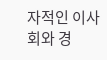자적인 이사회와 경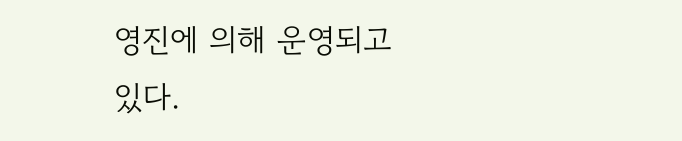영진에 의해 운영되고 있다.